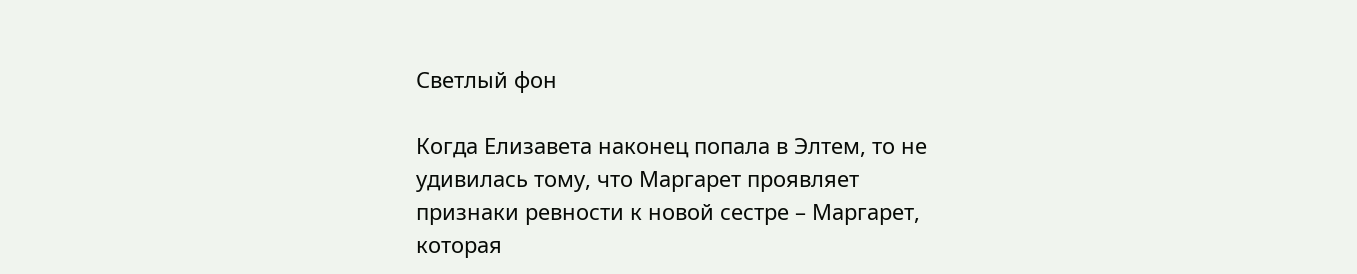Светлый фон

Когда Елизавета наконец попала в Элтем, то не удивилась тому, что Маргарет проявляет признаки ревности к новой сестре – Маргарет, которая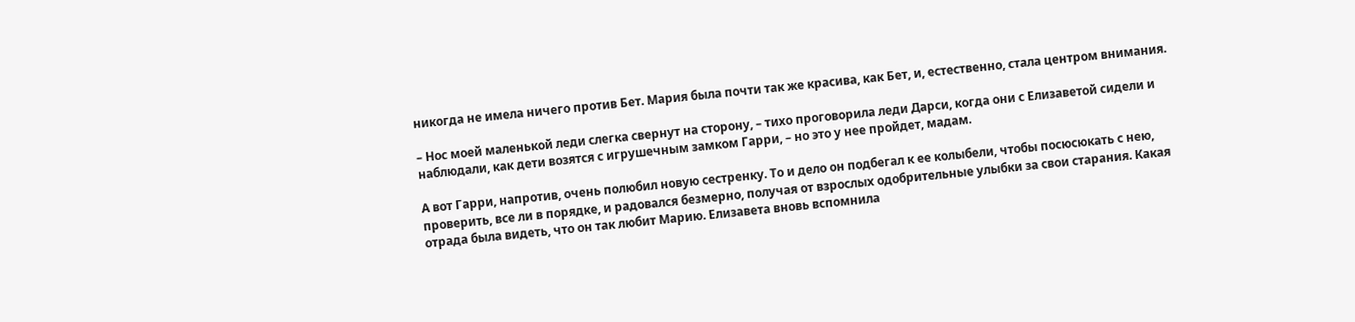никогда не имела ничего против Бет. Мария была почти так же красива, как Бет, и, естественно, стала центром внимания.

– Нос моей маленькой леди слегка свернут на сторону, – тихо проговорила леди Дарси, когда они с Елизаветой сидели и наблюдали, как дети возятся с игрушечным замком Гарри, – но это у нее пройдет, мадам.

А вот Гарри, напротив, очень полюбил новую сестренку. То и дело он подбегал к ее колыбели, чтобы посюсюкать с нею, проверить, все ли в порядке, и радовался безмерно, получая от взрослых одобрительные улыбки за свои старания. Какая отрада была видеть, что он так любит Марию. Елизавета вновь вспомнила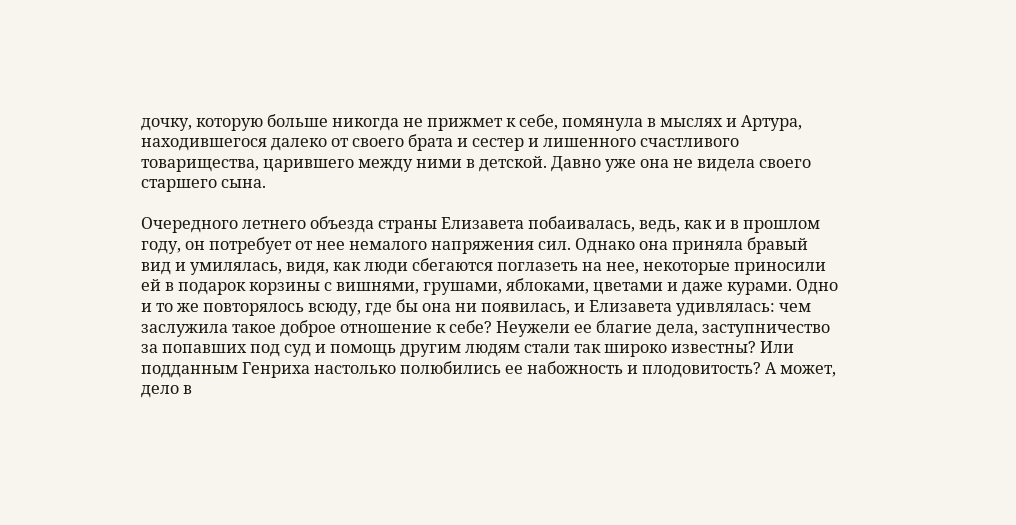дочку, которую больше никогда не прижмет к себе, помянула в мыслях и Артура, находившегося далеко от своего брата и сестер и лишенного счастливого товарищества, царившего между ними в детской. Давно уже она не видела своего старшего сына.

Очередного летнего объезда страны Елизавета побаивалась, ведь, как и в прошлом году, он потребует от нее немалого напряжения сил. Однако она приняла бравый вид и умилялась, видя, как люди сбегаются поглазеть на нее, некоторые приносили ей в подарок корзины с вишнями, грушами, яблоками, цветами и даже курами. Одно и то же повторялось всюду, где бы она ни появилась, и Елизавета удивлялась: чем заслужила такое доброе отношение к себе? Неужели ее благие дела, заступничество за попавших под суд и помощь другим людям стали так широко известны? Или подданным Генриха настолько полюбились ее набожность и плодовитость? А может, дело в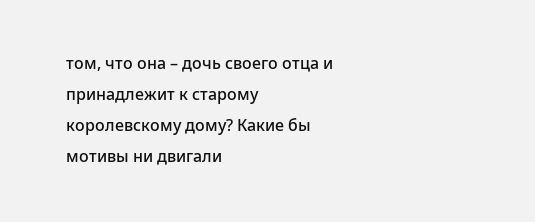том, что она – дочь своего отца и принадлежит к старому королевскому дому? Какие бы мотивы ни двигали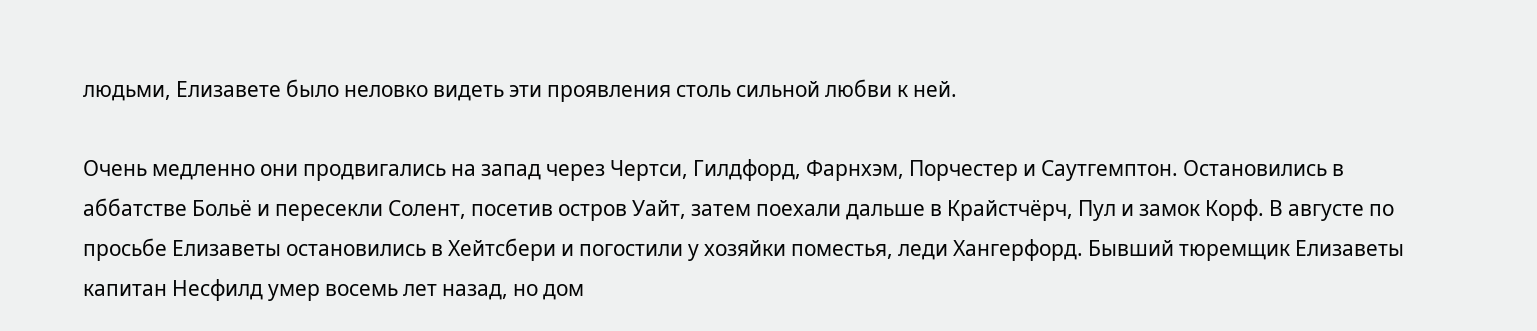людьми, Елизавете было неловко видеть эти проявления столь сильной любви к ней.

Очень медленно они продвигались на запад через Чертси, Гилдфорд, Фарнхэм, Порчестер и Саутгемптон. Остановились в аббатстве Больё и пересекли Солент, посетив остров Уайт, затем поехали дальше в Крайстчёрч, Пул и замок Корф. В августе по просьбе Елизаветы остановились в Хейтсбери и погостили у хозяйки поместья, леди Хангерфорд. Бывший тюремщик Елизаветы капитан Несфилд умер восемь лет назад, но дом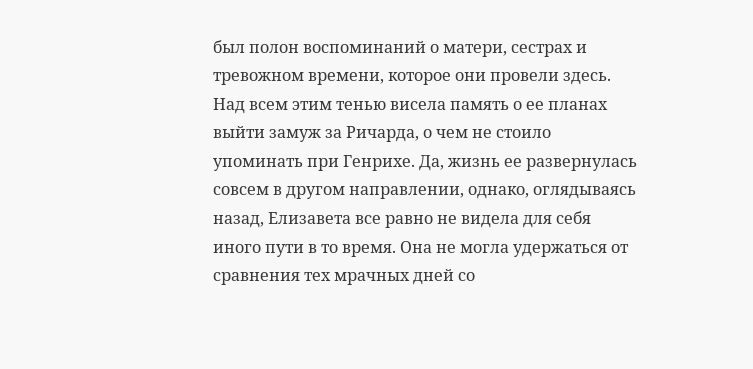был полон воспоминаний о матери, сестрах и тревожном времени, которое они провели здесь. Над всем этим тенью висела память о ее планах выйти замуж за Ричарда, о чем не стоило упоминать при Генрихе. Да, жизнь ее развернулась совсем в другом направлении, однако, оглядываясь назад, Елизавета все равно не видела для себя иного пути в то время. Она не могла удержаться от сравнения тех мрачных дней со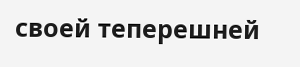своей теперешней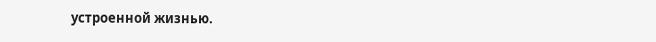устроенной жизнью.